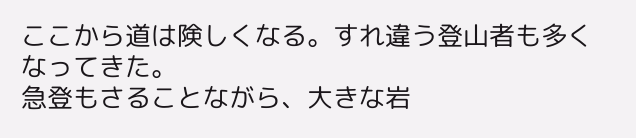ここから道は険しくなる。すれ違う登山者も多くなってきた。
急登もさることながら、大きな岩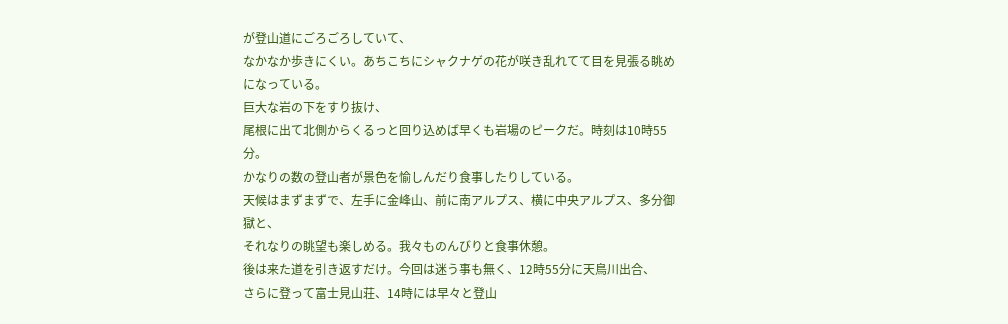が登山道にごろごろしていて、
なかなか歩きにくい。あちこちにシャクナゲの花が咲き乱れてて目を見張る眺めになっている。
巨大な岩の下をすり抜け、
尾根に出て北側からくるっと回り込めば早くも岩場のピークだ。時刻は10時55分。
かなりの数の登山者が景色を愉しんだり食事したりしている。
天候はまずまずで、左手に金峰山、前に南アルプス、横に中央アルプス、多分御獄と、
それなりの眺望も楽しめる。我々ものんびりと食事休憩。
後は来た道を引き返すだけ。今回は迷う事も無く、12時55分に天鳥川出合、
さらに登って富士見山荘、14時には早々と登山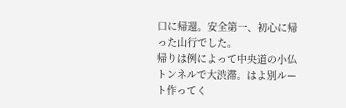口に帰還。安全第一、初心に帰った山行でした。
帰りは例によって中央道の小仏トンネルで大渋滞。はよ別ルート作ってく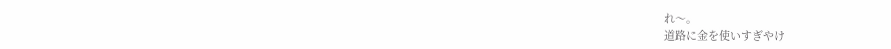れ〜。
道路に金を使いすぎやけ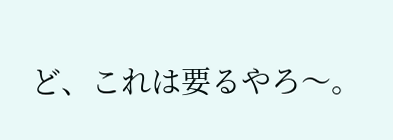ど、これは要るやろ〜。